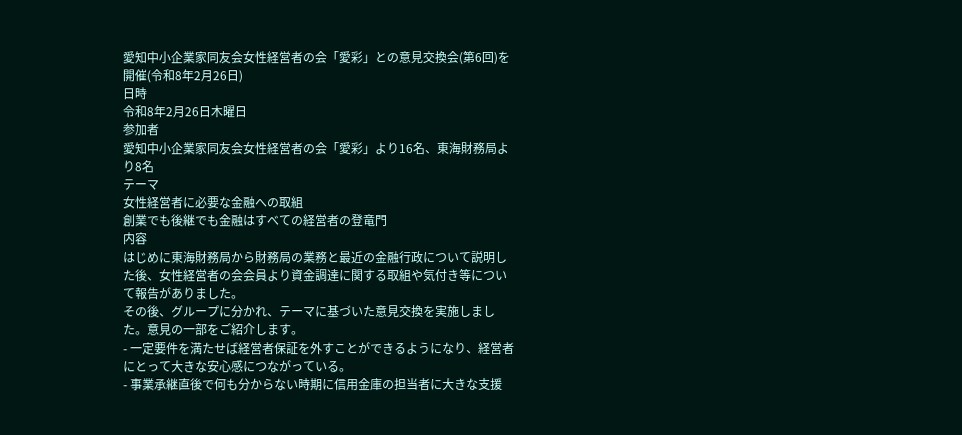愛知中小企業家同友会女性経営者の会「愛彩」との意見交換会(第6回)を開催(令和8年2月26日)
日時
令和8年2月26日木曜日
参加者
愛知中小企業家同友会女性経営者の会「愛彩」より16名、東海財務局より8名
テーマ
女性経営者に必要な金融への取組
創業でも後継でも金融はすべての経営者の登竜門
内容
はじめに東海財務局から財務局の業務と最近の金融行政について説明した後、女性経営者の会会員より資金調達に関する取組や気付き等について報告がありました。
その後、グループに分かれ、テーマに基づいた意見交換を実施しました。意見の一部をご紹介します。
- 一定要件を満たせば経営者保証を外すことができるようになり、経営者にとって大きな安心感につながっている。
- 事業承継直後で何も分からない時期に信用金庫の担当者に大きな支援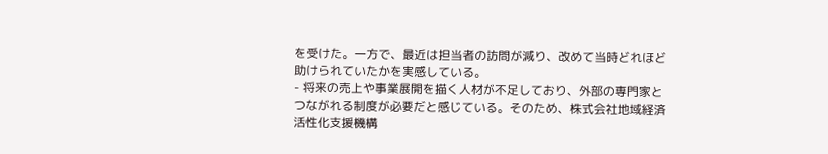を受けた。一方で、最近は担当者の訪問が減り、改めて当時どれほど助けられていたかを実感している。
- 将来の売上や事業展開を描く人材が不足しており、外部の専門家とつながれる制度が必要だと感じている。そのため、株式会社地域経済活性化支援機構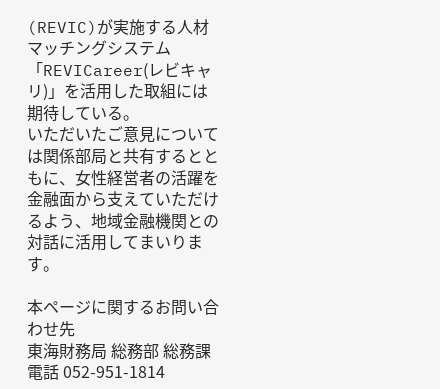(REVIC)が実施する人材マッチングシステム「REVICareer(レビキャリ)」を活用した取組には期待している。
いただいたご意見については関係部局と共有するとともに、女性経営者の活躍を金融面から支えていただけるよう、地域金融機関との対話に活用してまいります。

本ページに関するお問い合わせ先
東海財務局 総務部 総務課
電話 052-951-1814